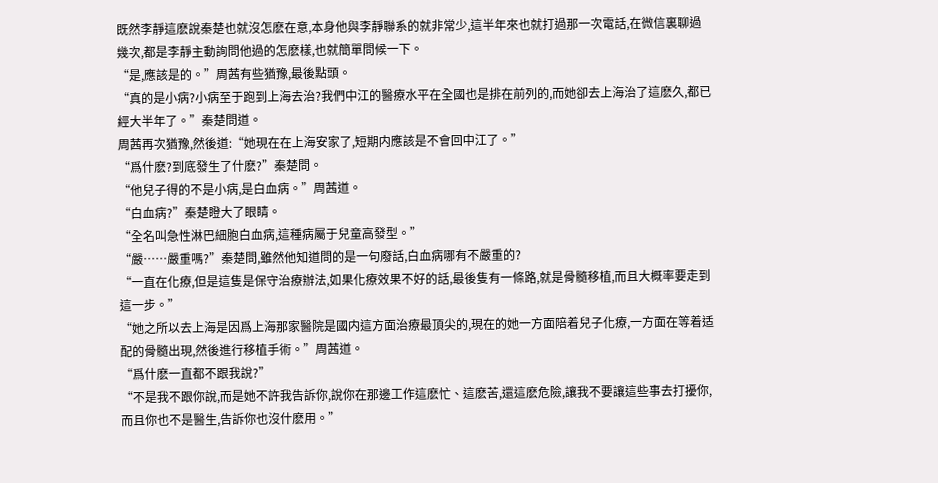既然李靜這麽說秦楚也就沒怎麽在意,本身他與李靜聯系的就非常少,這半年來也就打過那一次電話,在微信裏聊過幾次,都是李靜主動詢問他過的怎麽樣,也就簡單問候一下。
“是,應該是的。”周茜有些猶豫,最後點頭。
“真的是小病?小病至于跑到上海去治?我們中江的醫療水平在全國也是排在前列的,而她卻去上海治了這麽久,都已經大半年了。”秦楚問道。
周茜再次猶豫,然後道:“她現在在上海安家了,短期内應該是不會回中江了。”
“爲什麽?到底發生了什麽?”秦楚問。
“他兒子得的不是小病,是白血病。”周茜道。
“白血病?”秦楚瞪大了眼睛。
“全名叫急性淋巴細胞白血病,這種病屬于兒童高發型。”
“嚴……嚴重嗎?”秦楚問,雖然他知道問的是一句廢話,白血病哪有不嚴重的?
“一直在化療,但是這隻是保守治療辦法,如果化療效果不好的話,最後隻有一條路,就是骨髓移植,而且大概率要走到這一步。”
“她之所以去上海是因爲上海那家醫院是國内這方面治療最頂尖的,現在的她一方面陪着兒子化療,一方面在等着适配的骨髓出現,然後進行移植手術。”周茜道。
“爲什麽一直都不跟我說?”
“不是我不跟你說,而是她不許我告訴你,說你在那邊工作這麽忙、這麽苦,還這麽危險,讓我不要讓這些事去打擾你,而且你也不是醫生,告訴你也沒什麽用。”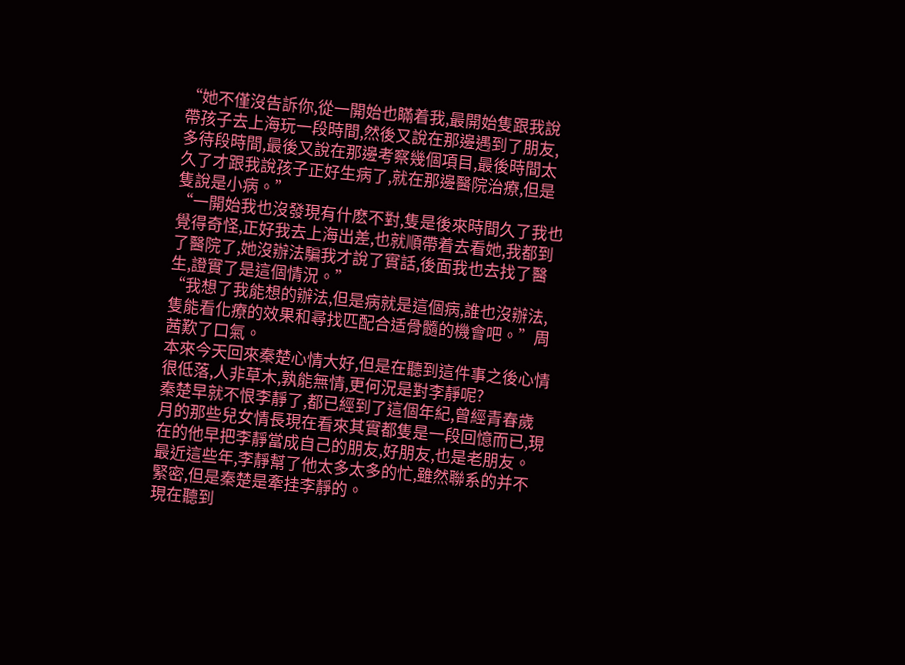“她不僅沒告訴你,從一開始也瞞着我,最開始隻跟我說帶孩子去上海玩一段時間,然後又說在那邊遇到了朋友,多待段時間,最後又說在那邊考察幾個項目,最後時間太久了才跟我說孩子正好生病了,就在那邊醫院治療,但是隻說是小病。”
“一開始我也沒發現有什麽不對,隻是後來時間久了我也覺得奇怪,正好我去上海出差,也就順帶着去看她,我都到了醫院了,她沒辦法騙我才說了實話,後面我也去找了醫生,證實了是這個情況。”
“我想了我能想的辦法,但是病就是這個病,誰也沒辦法,隻能看化療的效果和尋找匹配合适骨髓的機會吧。”周茜歎了口氣。
本來今天回來秦楚心情大好,但是在聽到這件事之後心情很低落,人非草木,孰能無情,更何況是對李靜呢?
秦楚早就不恨李靜了,都已經到了這個年紀,曾經青春歲月的那些兒女情長現在看來其實都隻是一段回憶而已,現在的他早把李靜當成自己的朋友,好朋友,也是老朋友。
最近這些年,李靜幫了他太多太多的忙,雖然聯系的并不緊密,但是秦楚是牽挂李靜的。
現在聽到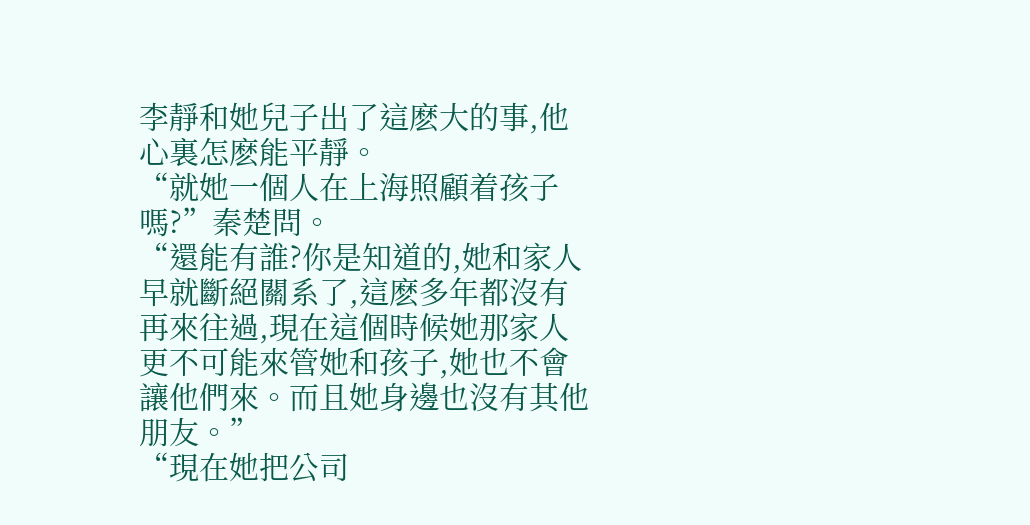李靜和她兒子出了這麽大的事,他心裏怎麽能平靜。
“就她一個人在上海照顧着孩子嗎?”秦楚問。
“還能有誰?你是知道的,她和家人早就斷絕關系了,這麽多年都沒有再來往過,現在這個時候她那家人更不可能來管她和孩子,她也不會讓他們來。而且她身邊也沒有其他朋友。”
“現在她把公司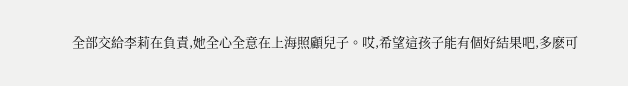全部交給李莉在負責,她全心全意在上海照顧兒子。哎,希望這孩子能有個好結果吧,多麽可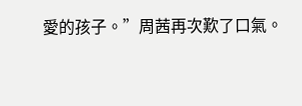愛的孩子。”周茜再次歎了口氣。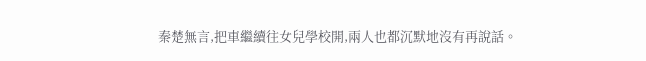秦楚無言,把車繼續往女兒學校開,兩人也都沉默地沒有再說話。